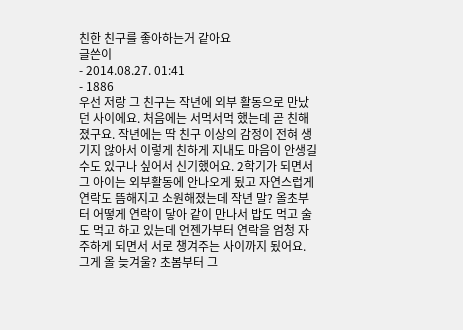친한 친구를 좋아하는거 같아요
글쓴이
- 2014.08.27. 01:41
- 1886
우선 저랑 그 친구는 작년에 외부 활동으로 만났던 사이에요. 처음에는 서먹서먹 했는데 곧 친해졌구요. 작년에는 딱 친구 이상의 감정이 전혀 생기지 않아서 이렇게 친하게 지내도 마음이 안생길수도 있구나 싶어서 신기했어요. 2학기가 되면서 그 아이는 외부활동에 안나오게 됬고 자연스럽게 연락도 뜸해지고 소원해졌는데 작년 말? 올초부터 어떻게 연락이 닿아 같이 만나서 밥도 먹고 술도 먹고 하고 있는데 언젠가부터 연락을 엄청 자주하게 되면서 서로 챙겨주는 사이까지 됬어요. 그게 올 늦겨울? 초봄부터 그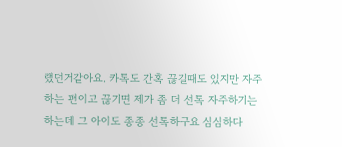랬던거같아요. 카톡도 간혹 끊길때도 있지만 자주 하는 편이고 끊기면 제가 좀 더 선톡 자주하기는 하는데 그 아이도 종종 선톡하구요 심심하다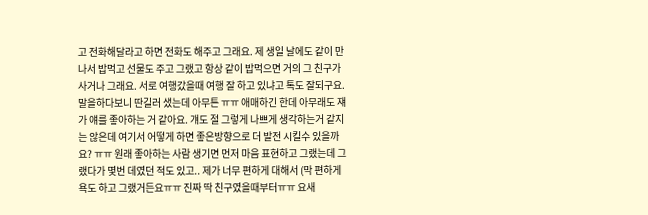고 전화해달라고 하면 전화도 해주고 그래요. 제 생일 날에도 같이 만나서 밥먹고 선물도 주고 그랬고 항상 같이 밥먹으면 거의 그 친구가 사거나 그래요. 서로 여행갔을때 여행 잘 하고 있냐고 톡도 잘되구요. 말을하다보니 딴길러 샜는데 아무튼 ㅠㅠ 애매하긴 한데 아무래도 쟤가 얘를 좋아하는 거 같아요. 걔도 절 그렇게 나쁘게 생각하는거 같지는 않은데 여기서 어떻게 하면 좋은방향으로 더 발전 시킬수 있을까요? ㅠㅠ 원래 좋아하는 사람 생기면 먼저 마음 표현하고 그랬는데 그랬다가 몇번 데였던 적도 있고.. 제가 너무 편하게 대해서 (막 편하게 욕도 하고 그랬거든요ㅠㅠ 진짜 딱 친구였을때부터ㅠㅠ 요새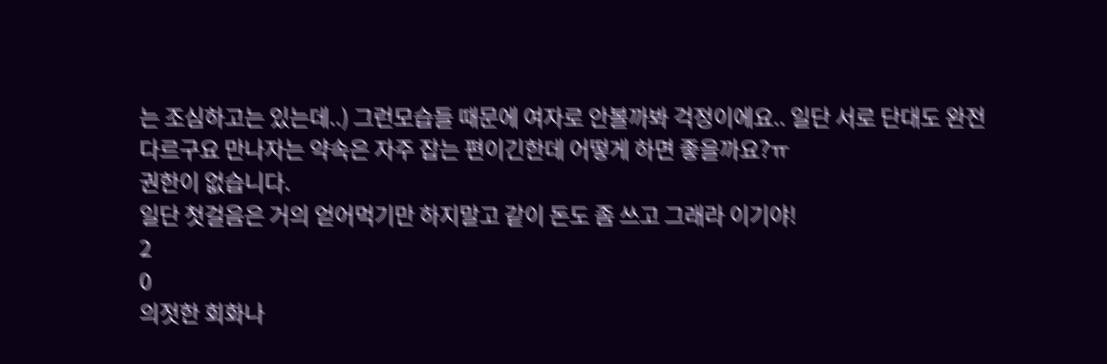는 조심하고는 있는데..) 그런모습들 때문에 여자로 안볼까봐 걱정이에요.. 일단 서로 단대도 완전 다르구요 만나자는 약속은 자주 잡는 편이긴한데 어떻게 하면 좋을까요?ㅠ
권한이 없습니다.
일단 첫걸음은 거의 얻어먹기만 하지말고 같이 돈도 좀 쓰고 그래라 이기야!
2
0
의젓한 회화나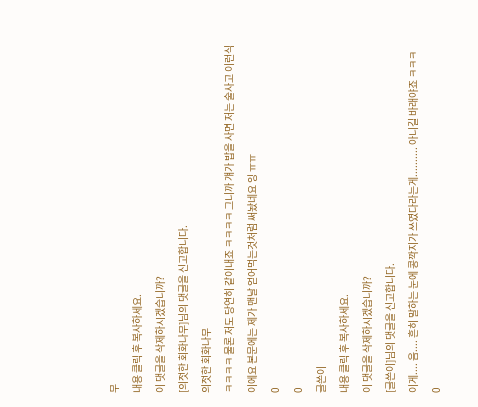무
내용 클릭 후 복사하세요.
이 댓글을 삭제하시겠습니까?
[의젓한 회화나무]님의 댓글을 신고합니다.
의젓한 회화나무
ㅋㅋㅋㅋ 물론 저도 당연히 같이내죠 ㅋㅋㅋㅋ 그니까 걔가 밥을 사면 저는 술사고 이런식이에요 본문에는 제가 맨날 얻어먹는것처럼 써놨네요 잉 ㅠㅠ
0
0
글쓴이
내용 클릭 후 복사하세요.
이 댓글을 삭제하시겠습니까?
[글쓴이]님의 댓글을 신고합니다.
이게.... 음.... 흔히 말하는 눈에 콩깍지가 쓰였다라는게.......... 아니길 바래야죠 ㅋㅋㅋ
0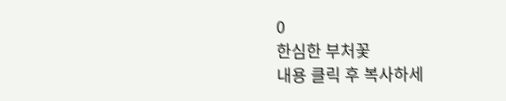0
한심한 부처꽃
내용 클릭 후 복사하세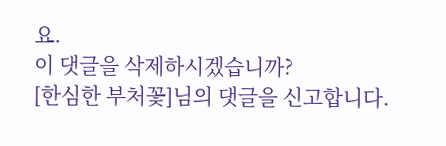요.
이 댓글을 삭제하시겠습니까?
[한심한 부처꽃]님의 댓글을 신고합니다.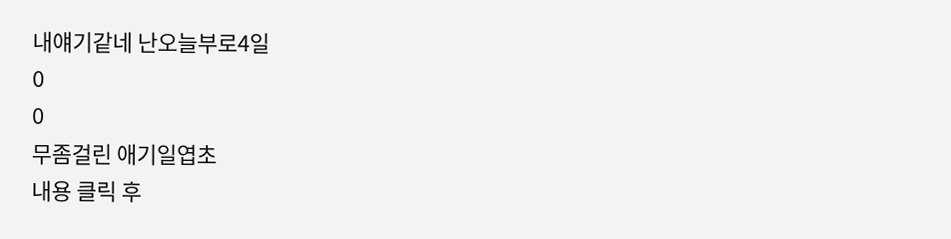내얘기같네 난오늘부로4일
0
0
무좀걸린 애기일엽초
내용 클릭 후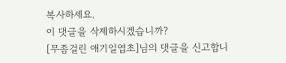복사하세요.
이 댓글을 삭제하시겠습니까?
[무좀걸린 애기일엽초]님의 댓글을 신고합니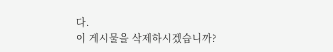다.
이 게시물을 삭제하시겠습니까?